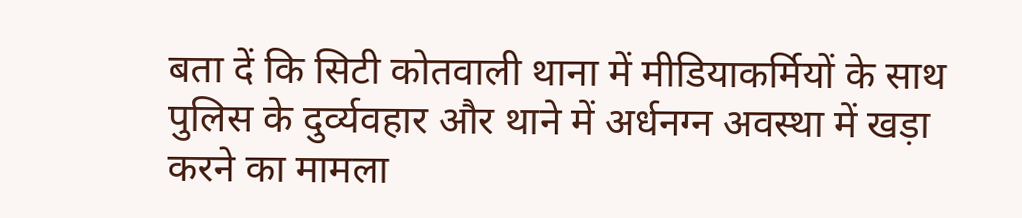बता दें कि सिटी कोतवाली थाना में मीडियाकर्मियों के साथ पुलिस के दुर्व्यवहार और थाने में अर्धनग्न अवस्था में खड़ा करने का मामला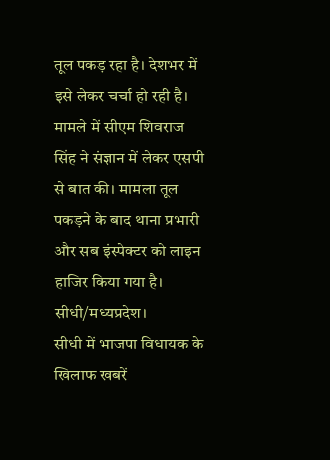तूल पकड़ रहा है। देशभर में इसे लेकर चर्चा हो रही है। मामले में सीएम शिवराज सिंह ने संज्ञान में लेकर एसपी से बात की। मामला तूल पकड़ने के बाद थाना प्रभारी और सब इंस्पेक्टर को लाइन हाजिर किया गया है।
सीधी/मध्यप्रदेश।
सीधी में भाजपा विधायक के खिलाफ खबरें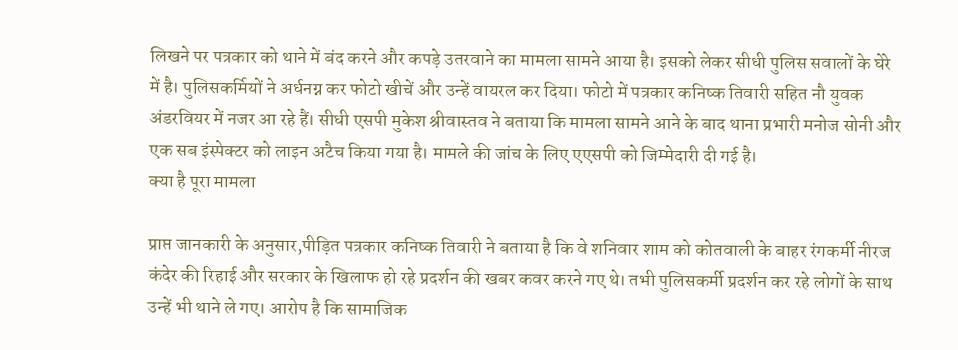लिखने पर पत्रकार को थाने में बंद करने और कपड़े उतरवाने का मामला सामने आया है। इसको लेकर सीधी पुलिस सवालों के घेरे में है। पुलिसकर्मियों ने अर्धनग्न कर फोटो खीचें और उन्हें वायरल कर दिया। फोटो में पत्रकार कनिष्क तिवारी सहित नौ युवक अंडरवियर में नजर आ रहे हैं। सीधी एसपी मुकेश श्रीवास्तव ने बताया कि मामला सामने आने के बाद थाना प्रभारी मनोज सोनी और एक सब इंस्पेक्टर को लाइन अटैच किया गया है। मामले की जांच के लिए एएसपी को जिम्मेदारी दी गई है।
क्या है पूरा मामला

प्राप्त जानकारी के अनुसार,पीड़ित पत्रकार कनिष्क तिवारी ने बताया है कि वे शनिवार शाम को कोतवाली के बाहर रंगकर्मी नीरज कंदेर की रिहाई और सरकार के खिलाफ हो रहे प्रदर्शन की खबर कवर करने गए थे। तभी पुलिसकर्मी प्रदर्शन कर रहे लोगों के साथ उन्हें भी थाने ले गए। आरोप है कि सामाजिक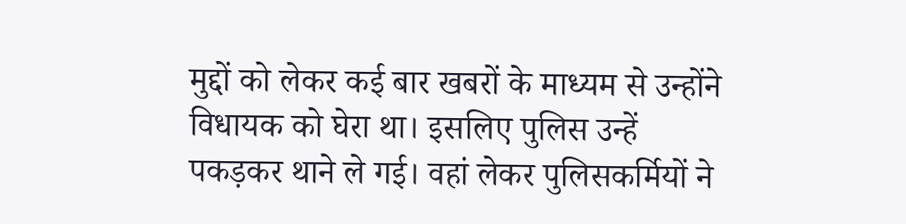मुद्दों को लेकर कई बार खबरों के माध्यम से उन्होंने विधायक को घेरा था। इसलिए पुलिस उन्हें पकड़कर थाने ले गई। वहां लेकर पुलिसकर्मियों ने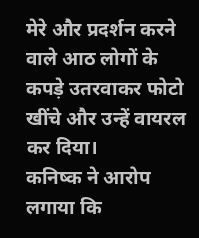मेरे और प्रदर्शन करने वाले आठ लोगों के कपड़े उतरवाकर फोटो खींचे और उन्हें वायरल कर दिया।
कनिष्क ने आरोप लगाया कि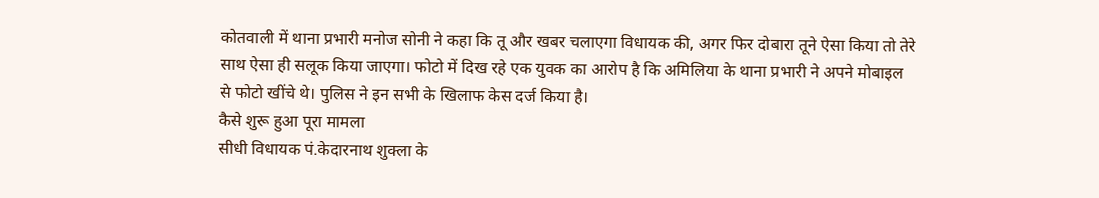कोतवाली में थाना प्रभारी मनोज सोनी ने कहा कि तू और खबर चलाएगा विधायक की, अगर फिर दोबारा तूने ऐसा किया तो तेरे साथ ऐसा ही सलूक किया जाएगा। फोटो में दिख रहे एक युवक का आरोप है कि अमिलिया के थाना प्रभारी ने अपने मोबाइल से फोटो खींचे थे। पुलिस ने इन सभी के खिलाफ केस दर्ज किया है।
कैसे शुरू हुआ पूरा मामला
सीधी विधायक पं.केदारनाथ शुक्ला के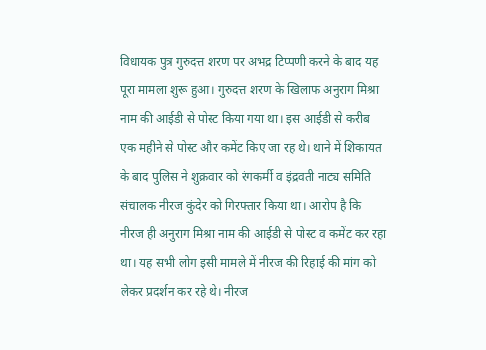विधायक पुत्र गुरुदत्त शरण पर अभद्र टिप्पणी करने के बाद यह पूरा मामला शुरू हुआ। गुरुदत्त शरण के खिलाफ अनुराग मिश्रा नाम की आईडी से पोस्ट किया गया था। इस आईडी से करीब एक महीने से पोस्ट और कमेंट किए जा रह थे। थाने में शिकायत के बाद पुलिस ने शुक्रवार को रंगकर्मी व इंद्रवती नाट्य समिति संचालक नीरज कुंदेर को गिरफ्तार किया था। आरोप है कि नीरज ही अनुराग मिश्रा नाम की आईडी से पोस्ट व कमेंट कर रहा था। यह सभी लोग इसी मामले में नीरज की रिहाई की मांग को लेकर प्रदर्शन कर रहे थे। नीरज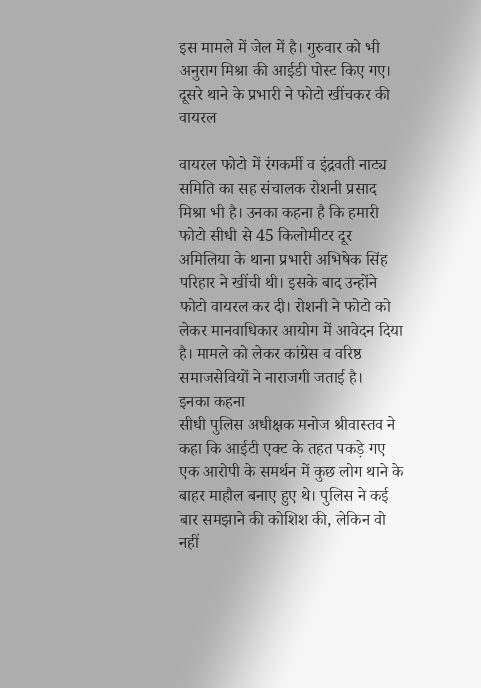इस मामले में जेल में है। गुरुवार को भी अनुराग मिश्रा की आईडी पोस्ट किए गए।
दूसरे थाने के प्रभारी ने फोटो खींचकर की वायरल

वायरल फोटो में रंगकर्मी व इंद्रवती नाट्य समिति का सह संचालक रोशनी प्रसाद मिश्रा भी है। उनका कहना है कि हमारी फोटो सीधी से 45 किलोमीटर दूर अमिलिया के थाना प्रभारी अभिषेक सिंह परिहार ने खींची थी। इसके बाद उन्होंने फोटो वायरल कर दी। रोशनी ने फोटो को लेकर मानवाधिकार आयोग में आवेदन दिया है। मामले को लेकर कांग्रेस व वरिष्ठ समाजसेवियों ने नाराजगी जताई है।
इनका कहना
सीधी पुलिस अधीक्षक मनोज श्रीवास्तव ने कहा कि आईटी एक्ट के तहत पकड़े गए एक आरोपी के समर्थन में कुछ लोग थाने के बाहर माहौल बनाए हुए थे। पुलिस ने कई बार समझाने की कोशिश की, लेकिन वो नहीं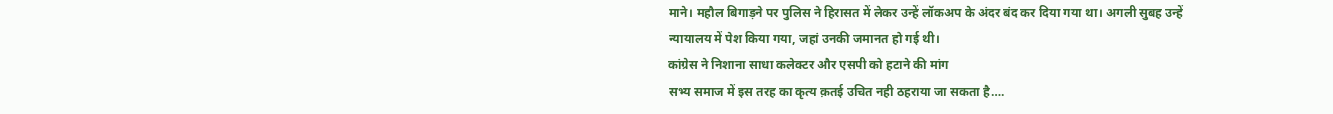माने। महौल बिगाड़ने पर पुलिस ने हिरासत में लेकर उन्हें लॉकअप के अंदर बंद कर दिया गया था। अगली सुबह उन्हें न्यायालय में पेश किया गया, जहां उनकी जमानत हो गई थी।
कांग्रेस ने निशाना साधा कलेक्टर और एसपी को हटाने की मांग
सभ्य समाज में इस तरह का कृत्य क़तई उचित नही ठहराया जा सकता है….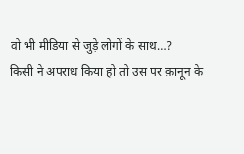वो भी मीडिया से जुड़े लोगों के साथ…?
किसी ने अपराध किया हो तो उस पर क़ानून के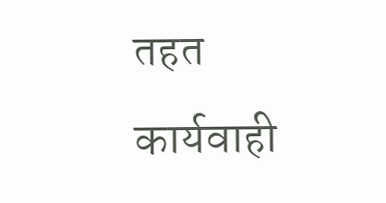तहत कार्यवाही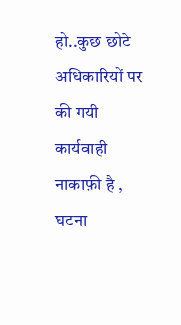हो..कुछ छोटे अधिकारियों पर की गयी कार्यवाही नाकाफ़ी है , घटना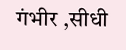गंभीर ,सीधी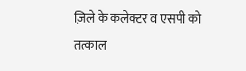ज़िले के कलेक्टर व एसपी को तत्काल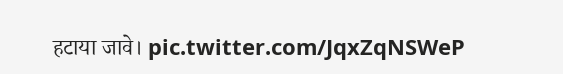हटाया जावे। pic.twitter.com/JqxZqNSWeP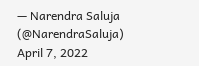— Narendra Saluja (@NarendraSaluja) April 7, 2022